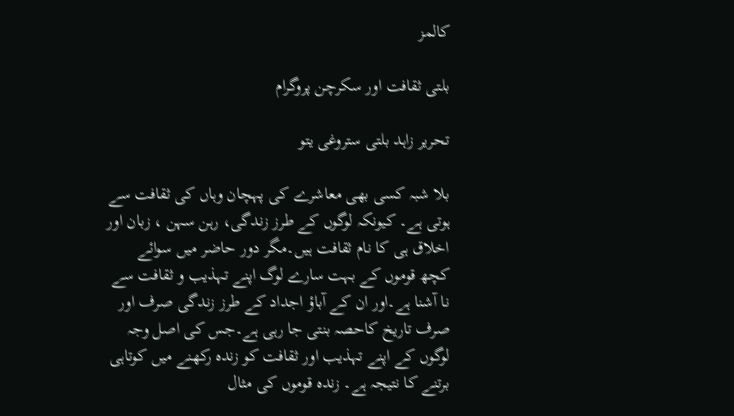کالمز

بلتی ثقافت اور سکرچن پروگرام

تحریر زاہد بلتی ستروغی یتو

بلا شبہ کسی بھی معاشرے کی پہچان وہاں کی ثقافت سے ہوتی ہے۔ کیونکہ لوگوں کے طرز زندگی، رہن سہن ، زبان اور اخلاق ہی کا نام ثقافت ہیں۔مگر دور حاضر میں سوائے کچھ قوموں کے بہت سارے لوگ اپنے تہذیب و ثقافت سے نا آشنا ہے۔اور ان کے آباؤ اجداد کے طرز زندگی صرف اور صرف تاریخ کاحصہ بنتی جا رہی ہے۔جس کی اصل وجہ لوگوں کے اپنے تہذیب اور ثقافت کو زندہ رکھنے میں کوتاہی برتنے کا نتیجہ ہے۔ زندہ قوموں کی مثال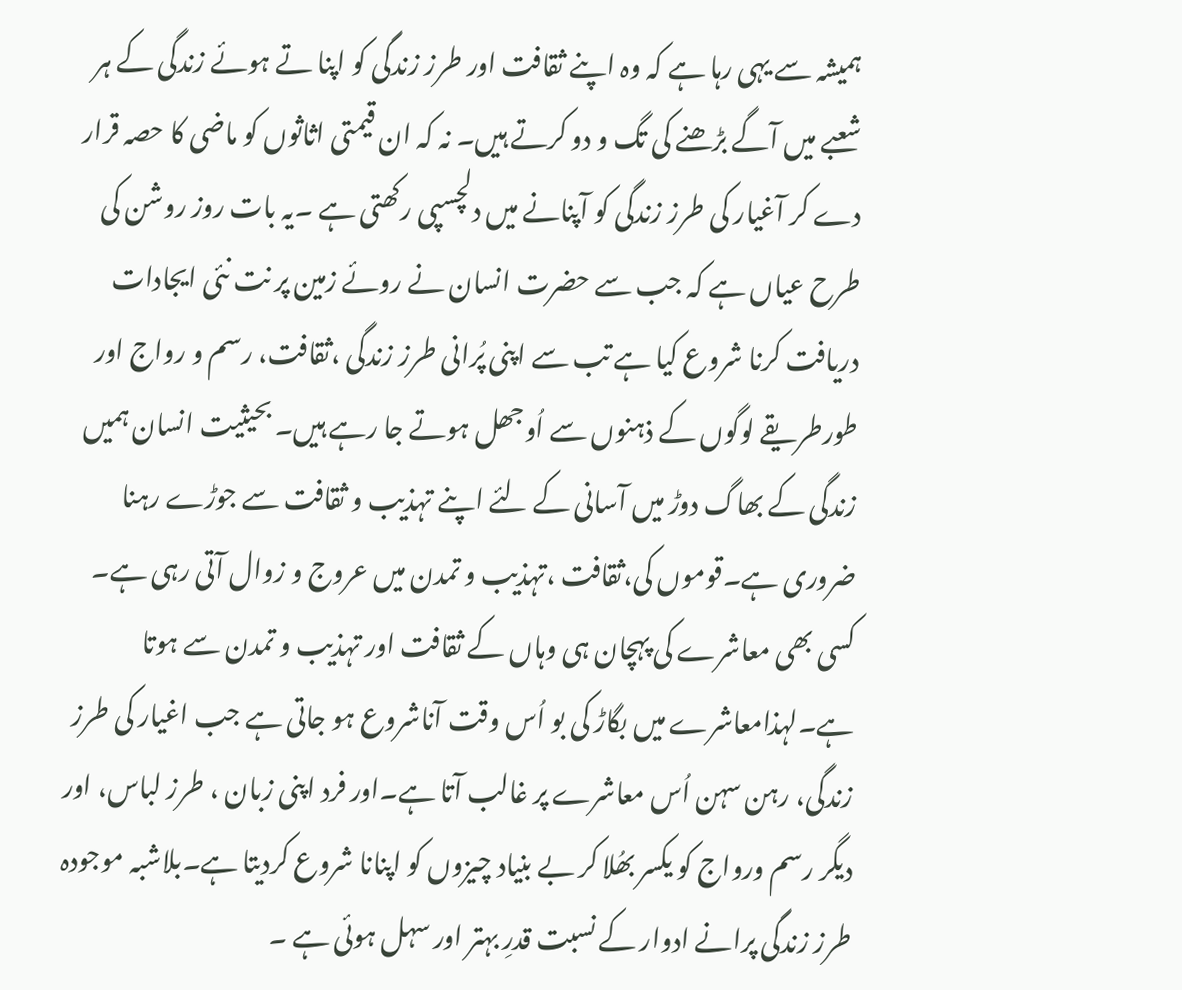ہمیشہ سے یہی رہا ہے کہ وہ اپنے ثقافت اور طرز زندگی کو اپنا تے ہوئے زندگی کے ہر شعبے میں آگے بڑھنے کی تگ و دو کرتے ہیں۔ نہ کہ ان قیمتی اثاثوں کو ماضی کا حصہ قرار دے کر آغیار کی طرز زندگی کو آپنانے میں دلچسپی رکھتی ہے ۔یہ بات روز روشن کی طرح عیاں ہے کہ جب سے حضرت انسان نے روئے زمین پر نت نئی ایجادات دریافت کرنا شروع کیا ہے تب سے اپنی پُرانی طرز زندگی ،ثقافت، رسم و رواج اور طورطریقے لوگوں کے ذہنوں سے اُوجھل ہوتے جا رہے ہیں۔ بحیثیت انسان ہمیں زندگی کے بھاگ دوڑ میں آسانی کے لئے اپنے تہذیب و ثقافت سے جوڑے رہنا ضروری ہے۔قوموں کی،ثقافت ،تہذیب و تمدن میں عروج و زوال آتی رہی ہے۔ کسی بھی معاشرے کی پہچان ہی وہاں کے ثقافت اور تہذیب و تمدن سے ہوتا ہے۔لہذامعاشرے میں بگاڑ کی بو اُس وقت آناشروع ہو جاتی ہے جب اغیار کی طرز زندگی، رہن سہن اُس معاشرے پر غالب آتا ہے۔اور فرد اپنی زبان ، طرز لباس، اور دیگر رسم ورواج کو یکسر بھُلا کر بے بنیاد چیزوں کو اپنانا شروع کردیتا ہے۔بلاشبہ موجودہ طرز زندگی پرانے ادوار کے نسبت قدرِ بہتر اور سہل ہوئی ہے ۔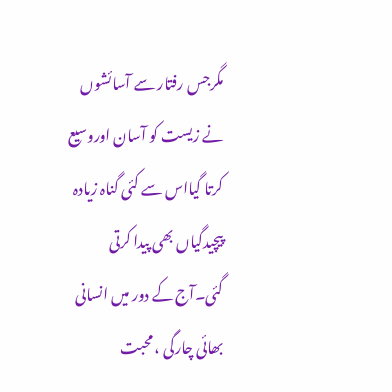مگرجس رفتار سے آسائشوں نے زیست کو آسان اوروسیع کرتا گیااس سے کئی گناہ زیادہ پیچیدگیاں بھی پیدا کرتی گئی۔آج کے دور میں انسانی بھائی چارگی ، محبت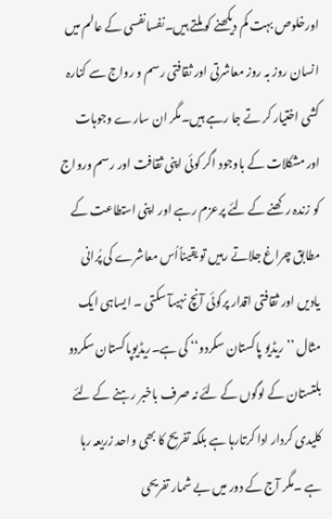اورخلوص بہت کم دیکھنے کو ملتے ہیں۔نفسانفسی کے عالم میں انسان روز بہ روز معاشرتی اور ثقافتی رسم و رواج سے کنارہ کشی اختیار کر تے جا رہے ہیں۔مگر ان سارے وجوہات اور مشکلات کے باوجود اگر کوئی اپنی ثقافت اور رسم ورواج کو زندہ رکھنے کے لئے پرعزم رہے اور اپنی استطاعت کے مطابق چراغ جلاتے رہیں تو یقیناًاُس معاشرے کی پُرانی یادیں اور ثقافتی اقدار پرکوئی آنچ نہیںآ سکتی ۔ ایساہی ایک مثال ’’ ریڈیو پاکستان سکردو‘‘ کی ہے۔ریڈیوپاکستان سکردو بلتستان کے لوگوں کے لئے نہ صرف باخبر رہنے کے لئے کلیدی کردار ادا کرتارہا ہے بلکہ تفریح کا بھی واحد زریعہ رہا ہے ۔مگر آج کے دور میں بے شمار تفریحی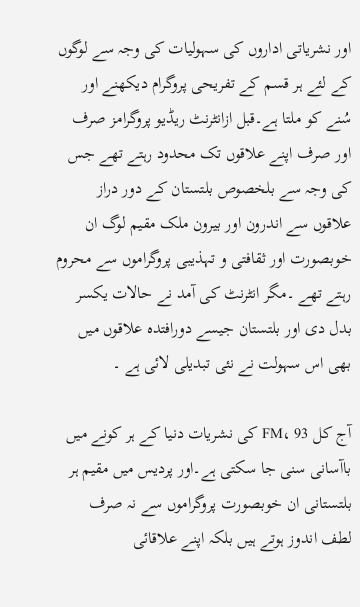اور نشریاتی اداروں کی سہولیات کی وجہ سے لوگوں کے لئے ہر قسم کے تفریحی پروگرام دیکھنے اور سُنے کو ملتا ہے۔قبل ازانٹرنٹ ریڈیو پروگرامز صرف اور صرف اپنے علاقوں تک محدود رہتے تھے جس کی وجہ سے بلخصوص بلتستان کے دور دراز علاقوں سے اندرون اور بیرون ملک مقیم لوگ ان خوبصورت اور ثقافتی و تہذیبی پروگراموں سے محروم رہتے تھے ۔مگر انٹرنٹ کی آمد نے حالات یکسر بدل دی اور بلتستان جیسے دورافتدہ علاقوں میں بھی اس سہولت نے نئی تبدیلی لائی ہے ۔

آج کل 93 ،FM کی نشریات دنیا کے ہر کونے میں باآسانی سنی جا سکتی ہے۔اور پردیس میں مقیم ہر بلتستانی ان خوبصورت پروگراموں سے نہ صرف لطف اندوز ہوتے ہیں بلکہ اپنے علاقائی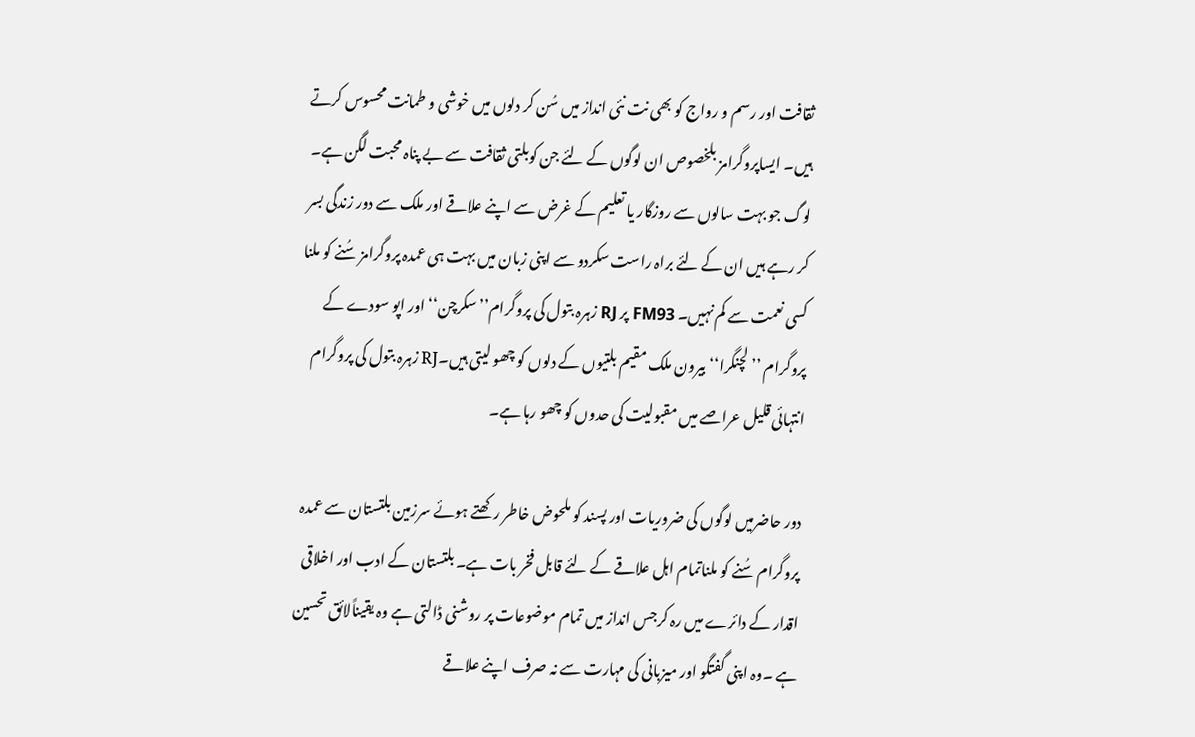ثقافت اور رسم و رواج کو بھی نت نئی انداز میں سُن کر دلوں میں خوشی و طمانت محسوس کرتے ہیں۔ ایساپروگرامز بلخصوص ان لوگوں کے لئے جن کوبلتی ثقافت سے بے پناہ محبت لگن ہے۔ لوگ جو بہت سالوں سے روزگار یا تعلیم کے غرض سے اپنے علاقے اور ملک سے دور زندگی بسر کر رہے ہیں ان کے لئے براہ راست سکردو سے اپنی زبان میں بہت ہی عمدہ پروگرامز سُنے کو ملنا کسی نعمت سے کم نہیں۔ FM93 پر RJ زہرہ بتول کی پروگرام’’سکرچن‘‘اور اپو سودے کے پروگرام ’’ لچنگرا‘‘ بیرون ملک مقیم بلتیوں کے دلوں کو چھو لیتی ہیں۔RJ زہرہ بتول کی پروگرام انتہائی قلیل عراصے میں مقبولیت کی حدوں کو چھو رہا ہے۔

دور حاضرمیں لوگوں کی ضروریات اور پسند کو ملحوض خاطر رکھتے ہوئے سرزمین بلتستان سے عمدہ پروگرام سُنے کو ملناتمام اہل علاقے کے لئے قابل فخر بات ہے۔ بلتستان کے ادب اور اخلاقی اقدار کے دائرے میں رہ کرجس انداز میں تمام موضوعات پر روشنی ڈالتی ہے وہ یقیناًلائق تحسین ہے ۔وہ اپنی گفتگو اور میزبانی کی مہارت سے نہ صرف اپنے علاقے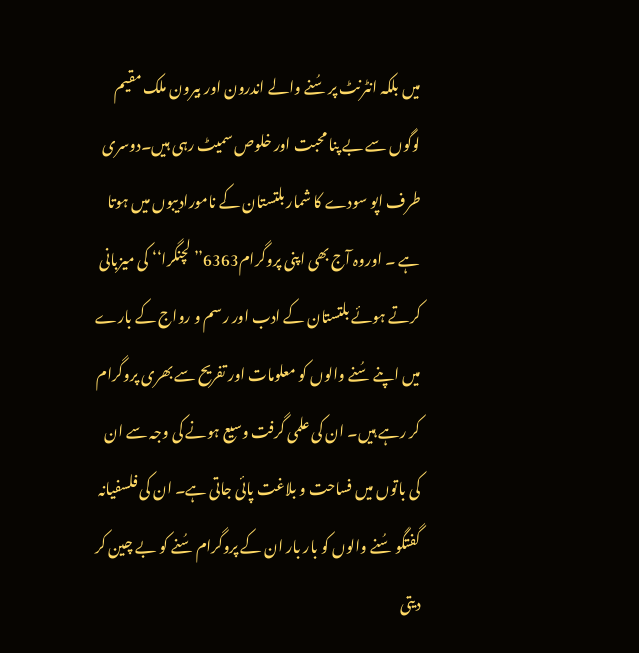میں بلکہ انٹرنٹ پر سُنے والے اندرون اور بیرون ملک مقیم لوگوں سے بے پنا محبت اور خلوص سمیٹ رہی ہیں۔دوسری طرف اپو سودے کا شمار بلتستان کے نامورادیبوں میں ہوتا ہے ۔ اوروہ آج بھی اپنی پروگرام6363’’ لچنگرا‘‘ کی میزبانی کرتے ہوئے بلتستان کے ادب اور رسم و رواج کے بارے میں اپنے سُنے والوں کو معلومات اور تفریح سے بھری پروگرام کر رہے ہیں۔ ان کی علمی گرفت وسیع ہونے کی وجہ سے ان کی باتوں میں فساحت و بلاغت پائی جاتی ہے۔ ان کی فلسفیانہ گفتگو سُنے والوں کو بار بار ان کے پروگرام سُنے کو بے چین کر دیتی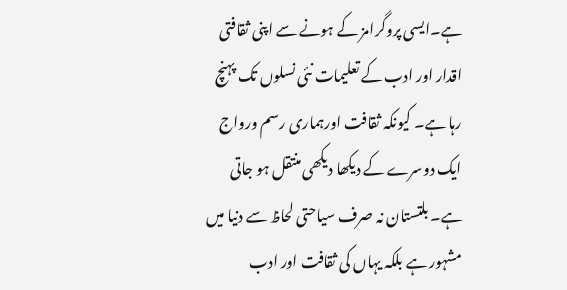ہے۔ایسی پروگرامز کے ہونے سے اپنی ثقافتی اقدار اور ادب کے تعلیمات نئی نسلوں تک پہنچ رہا ہے۔ کیونکہ ثقافت اورہماری رسم ورواج ایک دوسرے کے دیکھا دیکھی منتقل ہو جاتی ہے۔ بلتستان نہ صرف سیاحتی لحاظ سے دنیا میں مشہور ہے بلکہ یہاں کی ثقافت اور ادب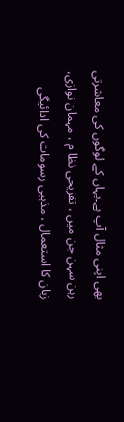بھی اپنی مثال آپ ہے۔یہاں کے لوگوں کی معاشرتی رہن سہن جن میں ، تفریحی نظا م ، مہمان نوازی، زبان کا استعمال ، مذہبی رسومات کی ادائیگی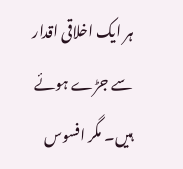ہر ایک اخلاقی اقدار سے جڑے ہوئے ہیں۔ مگر افسوس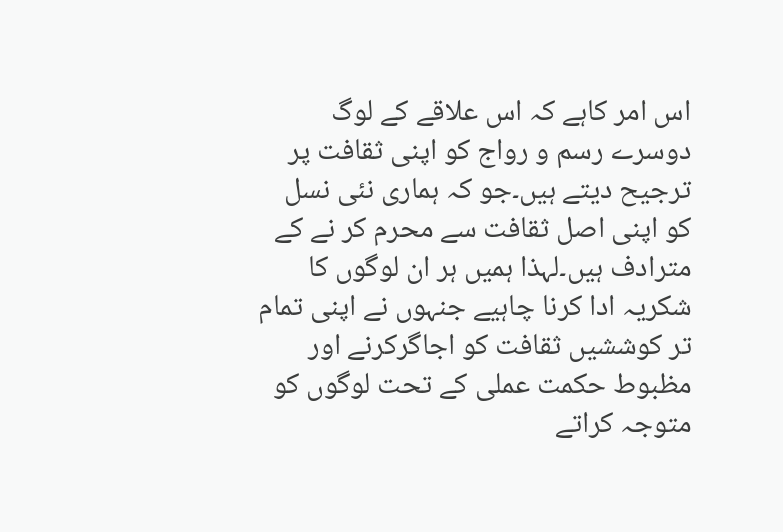اس امر کاہے کہ اس علاقے کے لوگ دوسرے رسم و رواج کو اپنی ثقافت پر ترجیح دیتے ہیں۔جو کہ ہماری نئی نسل کو اپنی اصل ثقافت سے محرم کر نے کے مترادف ہیں۔لہذا ہمیں ہر ان لوگوں کا شکریہ ادا کرنا چاہیے جنہوں نے اپنی تمام تر کوششیں ثقافت کو اجاگرکرنے اور مظبوط حکمت عملی کے تحت لوگوں کو متوجہ کراتے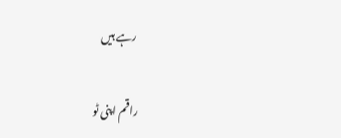رہے ہیں

راقم اپنی ٹو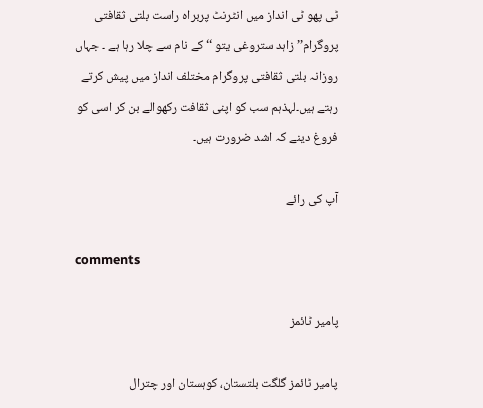ٹی پھو ٹی انداز میں انٹرنٹ پربراہ راست بلتی ثقافتی پروگرام’’ زاہد ستروغی یتو ‘‘کے نام سے چلا رہا ہے ۔ جہاں روزانہ بلتی ثقافتی پروگرام مختلف انداز میں پیش کرتے رہتے ہیں۔لہذہم سب کو اپنی ثقافت رکھوالے بن کر اسی کو فروغ دینے کہ اشد ضرورت ہیں۔

آپ کی رائے

comments

پامیر ٹائمز

پامیر ٹائمز گلگت بلتستان، کوہستان اور چترال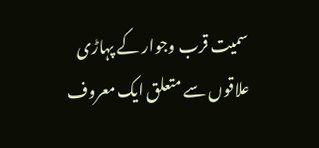سمیت قرب وجوار کے پہاڑی علاقوں سے متعلق ایک معروف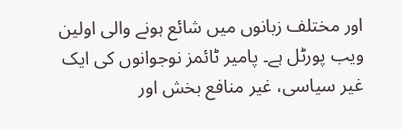اور مختلف زبانوں میں شائع ہونے والی اولین ویب پورٹل ہے۔ پامیر ٹائمز نوجوانوں کی ایک غیر سیاسی، غیر منافع بخش اور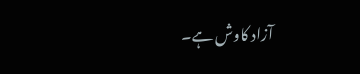آزاد کاوش ہے۔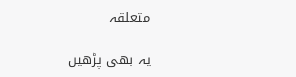متعلقہ

یہ بھی پڑھیں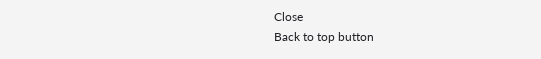Close
Back to top button